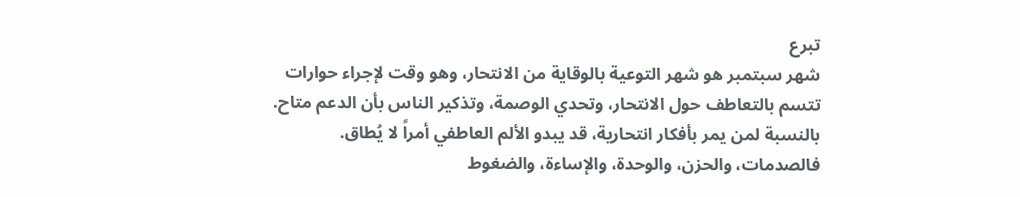تبرع
شهر سبتمبر هو شهر التوعية بالوقاية من الانتحار، وهو وقت لإجراء حوارات تتسم بالتعاطف حول الانتحار، وتحدي الوصمة، وتذكير الناس بأن الدعم متاح.
بالنسبة لمن يمر بأفكار انتحارية، قد يبدو الألم العاطفي أمراً لا يُطاق. فالصدمات، والحزن، والوحدة، والإساءة، والضغوط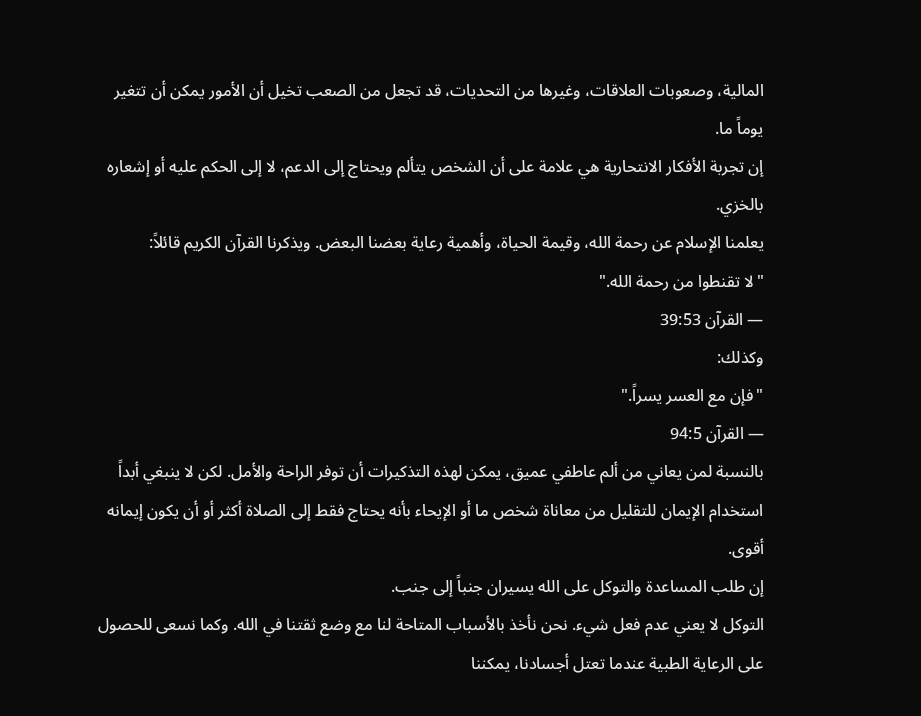المالية، وصعوبات العلاقات، وغيرها من التحديات، قد تجعل من الصعب تخيل أن الأمور يمكن أن تتغير يوماً ما.
إن تجربة الأفكار الانتحارية هي علامة على أن الشخص يتألم ويحتاج إلى الدعم، لا إلى الحكم عليه أو إشعاره بالخزي.
يعلمنا الإسلام عن رحمة الله، وقيمة الحياة، وأهمية رعاية بعضنا البعض. ويذكرنا القرآن الكريم قائلاً:
"لا تقنطوا من رحمة الله."
— القرآن 39:53
وكذلك:
"فإن مع العسر يسراً."
— القرآن 94:5
بالنسبة لمن يعاني من ألم عاطفي عميق، يمكن لهذه التذكيرات أن توفر الراحة والأمل. لكن لا ينبغي أبداً استخدام الإيمان للتقليل من معاناة شخص ما أو الإيحاء بأنه يحتاج فقط إلى الصلاة أكثر أو أن يكون إيمانه أقوى.
إن طلب المساعدة والتوكل على الله يسيران جنباً إلى جنب.
التوكل لا يعني عدم فعل شيء. نحن نأخذ بالأسباب المتاحة لنا مع وضع ثقتنا في الله. وكما نسعى للحصول على الرعاية الطبية عندما تعتل أجسادنا، يمكننا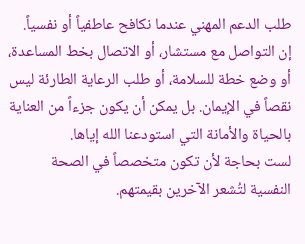طلب الدعم المهني عندما نكافح عاطفياً أو نفسياً.
إن التواصل مع مستشار، أو الاتصال بخط المساعدة، أو وضع خطة للسلامة، أو طلب الرعاية الطارئة ليس نقصاً في الإيمان. بل يمكن أن يكون جزءاً من العناية بالحياة والأمانة التي استودعنا الله إياها.
لست بحاجة لأن تكون متخصصاً في الصحة النفسية لتُشعر الآخرين بقيمتهم.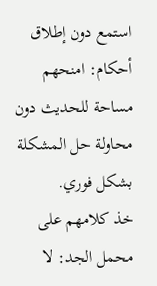استمع دون إطلاق أحكام: امنحهم مساحة للحديث دون محاولة حل المشكلة بشكل فوري.
خذ كلامهم على محمل الجد: لا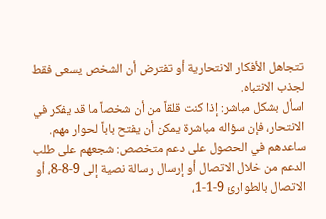تتجاهل الأفكار الانتحارية أو تفترض أن الشخص يسعى فقط لجذب الانتباه.
اسأل بشكل مباشر: إذا كنت قلقاً من أن شخصاً ما قد يفكر في الانتحار، فإن سؤاله مباشرة يمكن أن يفتح باباً لحوار مهم.
ساعدهم في الحصول على دعم متخصص: شجعهم على طلب الدعم من خلال الاتصال أو إرسال رسالة نصية إلى 9-8-8، أو الاتصال بالطوارئ 9-1-1،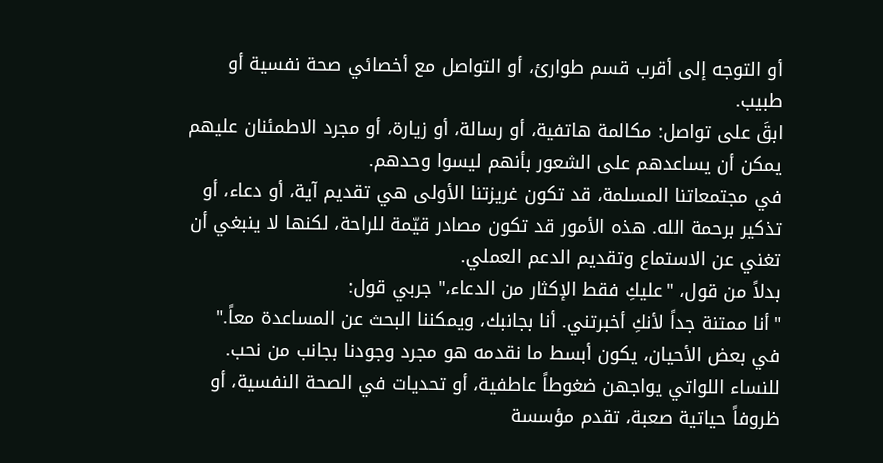أو التوجه إلى أقرب قسم طوارئ، أو التواصل مع أخصائي صحة نفسية أو طبيب.
ابقَ على تواصل: مكالمة هاتفية، أو رسالة، أو زيارة، أو مجرد الاطمئنان عليهم يمكن أن يساعدهم على الشعور بأنهم ليسوا وحدهم.
في مجتمعاتنا المسلمة، قد تكون غريزتنا الأولى هي تقديم آية، أو دعاء، أو تذكير برحمة الله. هذه الأمور قد تكون مصادر قيّمة للراحة، لكنها لا ينبغي أن تغني عن الاستماع وتقديم الدعم العملي.
بدلاً من قول، "عليكِ فقط الإكثار من الدعاء،" جربي قول:
"أنا ممتنة جداً لأنكِ أخبرتني. أنا بجانبك، ويمكننا البحث عن المساعدة معاً."
في بعض الأحيان، يكون أبسط ما نقدمه هو مجرد وجودنا بجانب من نحب.
للنساء اللواتي يواجهن ضغوطاً عاطفية، أو تحديات في الصحة النفسية، أو ظروفاً حياتية صعبة، تقدم مؤسسة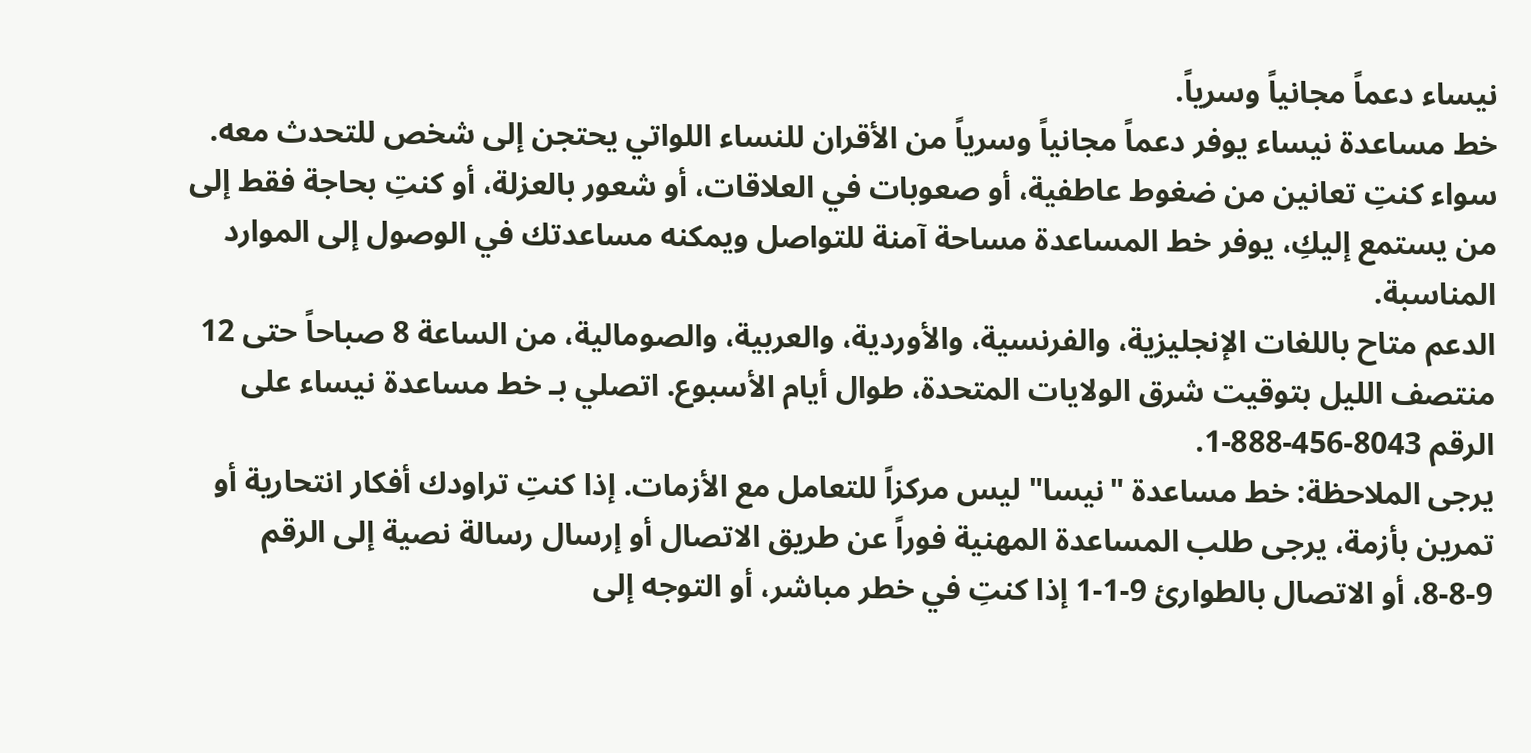نيساء دعماً مجانياً وسرياً.
خط مساعدة نيساء يوفر دعماً مجانياً وسرياً من الأقران للنساء اللواتي يحتجن إلى شخص للتحدث معه. سواء كنتِ تعانين من ضغوط عاطفية، أو صعوبات في العلاقات، أو شعور بالعزلة، أو كنتِ بحاجة فقط إلى من يستمع إليكِ، يوفر خط المساعدة مساحة آمنة للتواصل ويمكنه مساعدتك في الوصول إلى الموارد المناسبة.
الدعم متاح باللغات الإنجليزية، والفرنسية، والأوردية، والعربية، والصومالية، من الساعة 8 صباحاً حتى 12 منتصف الليل بتوقيت شرق الولايات المتحدة، طوال أيام الأسبوع. اتصلي بـ خط مساعدة نيساء على الرقم 8043-456-888-1.
يرجى الملاحظة: خط مساعدة "نيسا" ليس مركزاً للتعامل مع الأزمات. إذا كنتِ تراودك أفكار انتحارية أو تمرين بأزمة، يرجى طلب المساعدة المهنية فوراً عن طريق الاتصال أو إرسال رسالة نصية إلى الرقم 9-8-8، أو الاتصال بالطوارئ 9-1-1 إذا كنتِ في خطر مباشر، أو التوجه إلى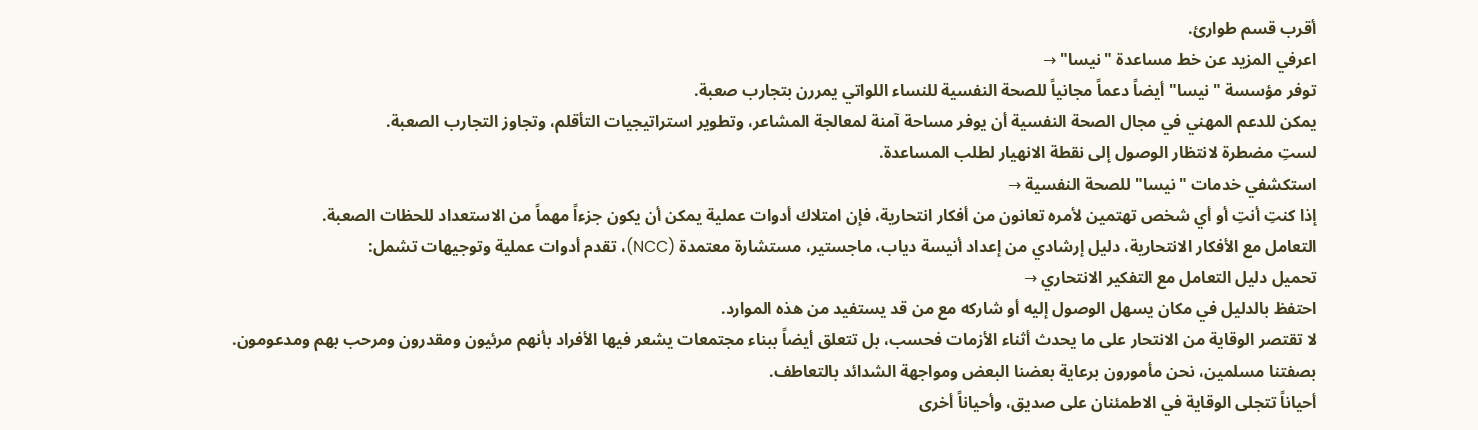أقرب قسم طوارئ.
اعرفي المزيد عن خط مساعدة "نيسا" →
توفر مؤسسة "نيسا" أيضاً دعماً مجانياً للصحة النفسية للنساء اللواتي يمررن بتجارب صعبة.
يمكن للدعم المهني في مجال الصحة النفسية أن يوفر مساحة آمنة لمعالجة المشاعر، وتطوير استراتيجيات التأقلم، وتجاوز التجارب الصعبة.
لستِ مضطرة لانتظار الوصول إلى نقطة الانهيار لطلب المساعدة.
استكشفي خدمات "نيسا" للصحة النفسية →
إذا كنتِ أنتِ أو أي شخص تهتمين لأمره تعانون من أفكار انتحارية، فإن امتلاك أدوات عملية يمكن أن يكون جزءاً مهماً من الاستعداد للحظات الصعبة.
التعامل مع الأفكار الانتحارية، دليل إرشادي من إعداد أنيسة دياب، ماجستير، مستشارة معتمدة (NCC)، تقدم أدوات عملية وتوجيهات تشمل:
تحميل دليل التعامل مع التفكير الانتحاري →
احتفظ بالدليل في مكان يسهل الوصول إليه أو شاركه مع من قد يستفيد من هذه الموارد.
لا تقتصر الوقاية من الانتحار على ما يحدث أثناء الأزمات فحسب، بل تتعلق أيضاً ببناء مجتمعات يشعر فيها الأفراد بأنهم مرئيون ومقدرون ومرحب بهم ومدعومون.
بصفتنا مسلمين، نحن مأمورون برعاية بعضنا البعض ومواجهة الشدائد بالتعاطف.
أحياناً تتجلى الوقاية في الاطمئنان على صديق، وأحياناً أخرى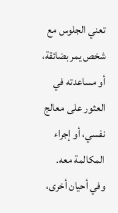تعني الجلوس مع شخص يمر بضائقة، أو مساعدته في العثور على معالج نفسي، أو إجراء المكالمة معه.
وفي أحيان أخرى،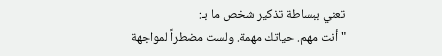تعني ببساطة تذكير شخص ما بـ:
"أنت مهم. حياتك مهمة. ولست مضطراً لمواجهة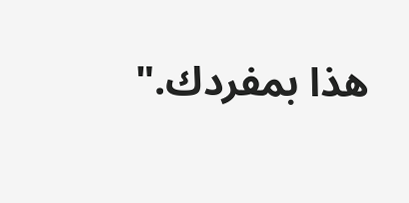هذا بمفردك."